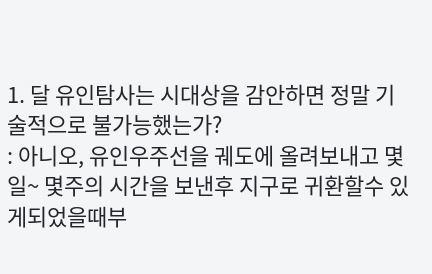1. 달 유인탐사는 시대상을 감안하면 정말 기술적으로 불가능했는가?
: 아니오, 유인우주선을 궤도에 올려보내고 몇일~ 몇주의 시간을 보낸후 지구로 귀환할수 있게되었을때부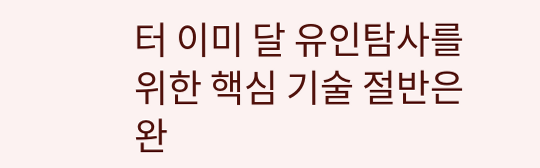터 이미 달 유인탐사를 위한 핵심 기술 절반은 완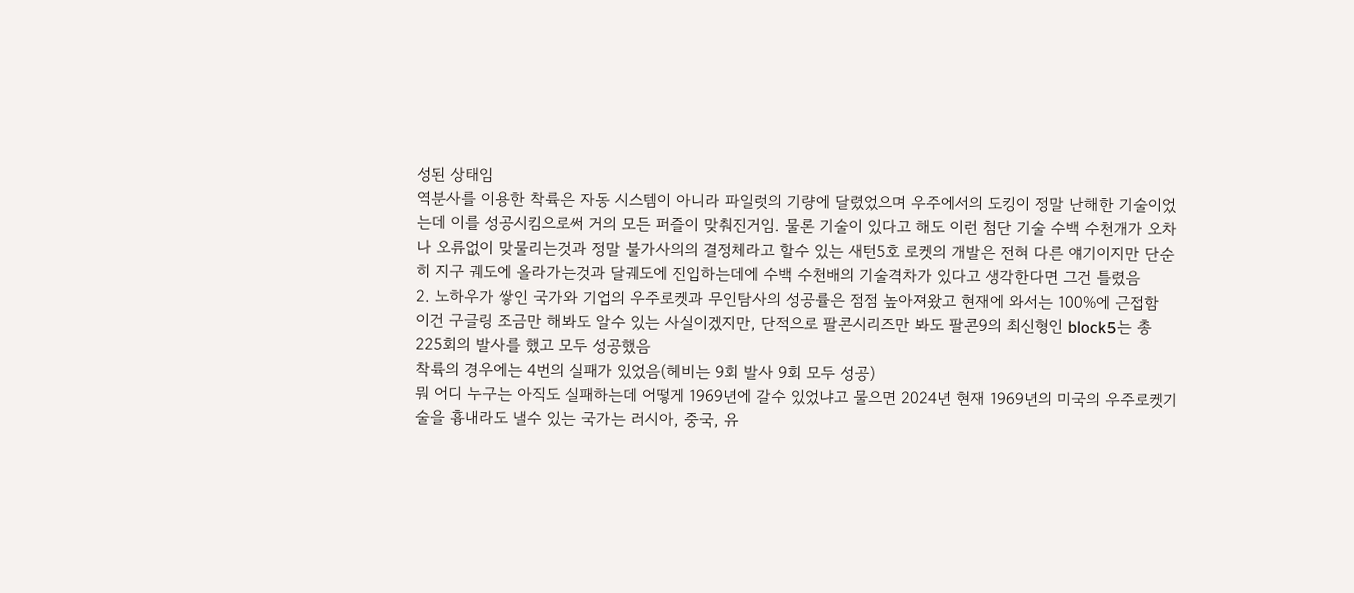성된 상태임
역분사를 이용한 착륙은 자동 시스템이 아니라 파일럿의 기량에 달렸었으며 우주에서의 도킹이 정말 난해한 기술이었는데 이를 성공시킴으로써 거의 모든 퍼즐이 맞춰진거임. 물론 기술이 있다고 해도 이런 첨단 기술 수백 수천개가 오차나 오류없이 맞물리는것과 정말 불가사의의 결정체라고 할수 있는 새턴5호 로켓의 개발은 전혀 다른 얘기이지만 단순히 지구 궤도에 올라가는것과 달궤도에 진입하는데에 수백 수천배의 기술격차가 있다고 생각한다면 그건 틀렸음
2. 노하우가 쌓인 국가와 기업의 우주로켓과 무인탐사의 성공률은 점점 높아져왔고 현재에 와서는 100%에 근접함
이건 구글링 조금만 해봐도 알수 있는 사실이겠지만, 단적으로 팔콘시리즈만 봐도 팔콘9의 최신형인 block5는 총 225회의 발사를 했고 모두 성공했음
착륙의 경우에는 4번의 실패가 있었음(헤비는 9회 발사 9회 모두 성공)
뭐 어디 누구는 아직도 실패하는데 어떻게 1969년에 갈수 있었냐고 물으면 2024년 현재 1969년의 미국의 우주로켓기술을 흉내라도 낼수 있는 국가는 러시아, 중국, 유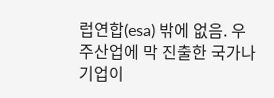럽연합(esa) 밖에 없음. 우주산업에 막 진출한 국가나 기업이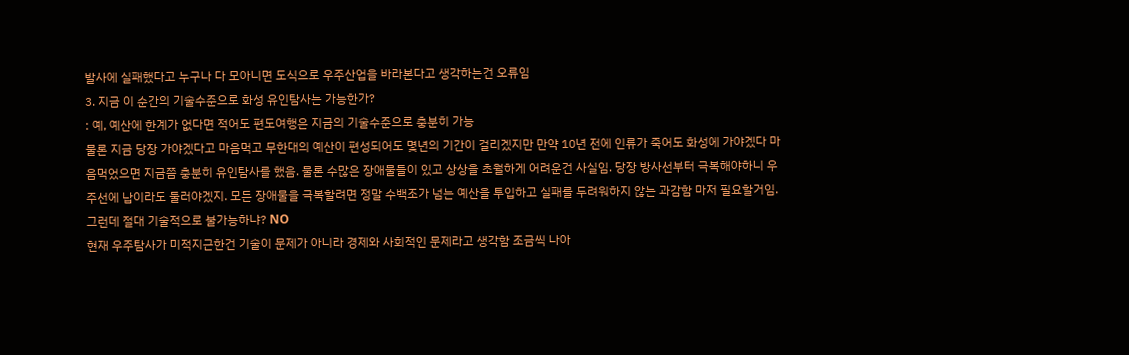발사에 실패했다고 누구나 다 모아니면 도식으로 우주산업을 바라본다고 생각하는건 오류임
3. 지금 이 순간의 기술수준으로 화성 유인탐사는 가능한가?
: 예, 예산에 한계가 없다면 적어도 편도여행은 지금의 기술수준으로 충분히 가능
물론 지금 당장 가야겠다고 마음먹고 무한대의 예산이 편성되어도 몇년의 기간이 걸리겠지만 만약 10년 전에 인류가 죽어도 화성에 가야겠다 마음먹었으면 지금쯤 충분히 유인탐사를 했음. 물론 수많은 장애물들이 있고 상상을 초월하게 어려운건 사실임. 당장 방사선부터 극복해야하니 우주선에 납이라도 둘러야겠지. 모든 장애물을 극복할려면 정말 수백조가 넘는 예산을 투입하고 실패를 두려워하지 않는 과감함 마저 필요할거임. 그런데 절대 기술적으로 불가능하냐? NO
현재 우주탐사가 미적지근한건 기술이 문제가 아니라 경제와 사회적인 문제라고 생각함 조금씩 나아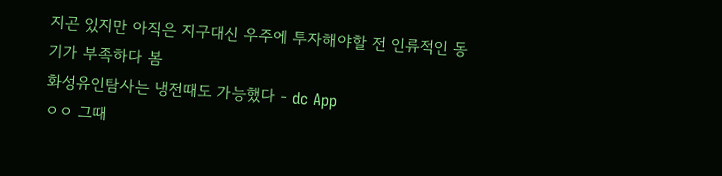지곤 있지만 아직은 지구대신 우주에 투자해야할 전 인류적인 동기가 부족하다 봄
화성유인탐사는 냉전때도 가능했다 - dc App
ㅇㅇ 그때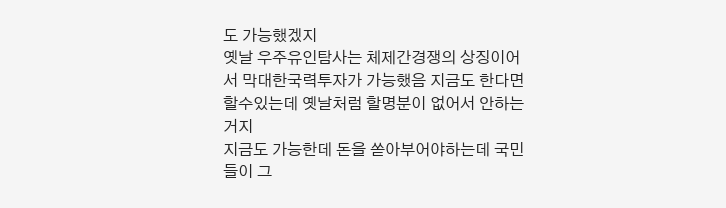도 가능했겠지
옛날 우주유인탐사는 체제간경쟁의 상징이어서 막대한국력투자가 가능했음 지금도 한다면 할수있는데 옛날처럼 할명분이 없어서 안하는거지
지금도 가능한데 돈을 쏟아부어야하는데 국민들이 그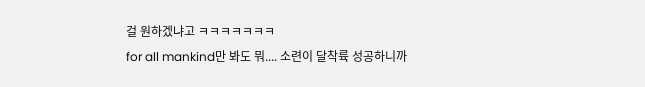걸 원하겠냐고 ㅋㅋㅋㅋㅋㅋㅋ
for all mankind만 봐도 뭐.... 소련이 달착륙 성공하니까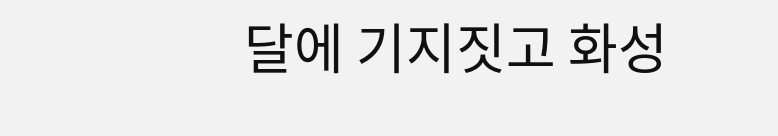달에 기지짓고 화성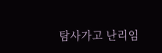탐사가고 난리임